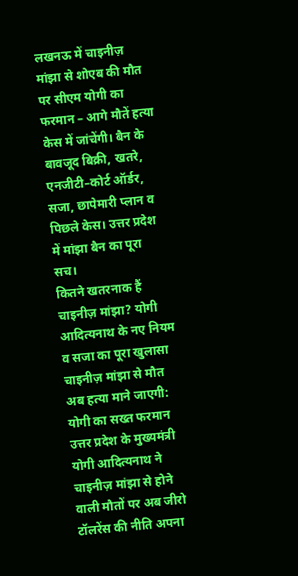लखनऊ में चाइनीज़ मांझा से शोएब की मौत पर सीएम योगी का फरमान – आगे मौतें हत्या केस में जांचेंगी। बैन के बावजूद बिक्री, खतरे, एनजीटी–कोर्ट ऑर्डर, सजा, छापेमारी प्लान व पिछले केस। उत्तर प्रदेश में मांझा बैन का पूरा सच।
कितने खतरनाक हैं चाइनीज़ मांझा? योगी आदित्यनाथ के नए नियम व सजा का पूरा खुलासा
चाइनीज़ मांझा से मौत अब हत्या माने जाएगी: योगी का सख्त फरमान
उत्तर प्रदेश के मुख्यमंत्री योगी आदित्यनाथ ने चाइनीज़ मांझा से होने वाली मौतों पर अब जीरो टॉलरेंस की नीति अपना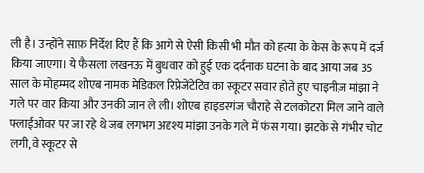ली है। उन्होंने साफ़ निर्देश दिए हैं कि आगे से ऐसी किसी भी मौत को हत्या के केस के रूप में दर्ज किया जाएगा। ये फैसला लखनऊ में बुधवार को हुई एक दर्दनाक घटना के बाद आया जब 35 साल के मोहम्मद शोएब नामक मेडिकल रिप्रेजेंटेटिव का स्कूटर सवार होते हुए चाइनीज़ मांझा ने गले पर वार किया और उनकी जान ले ली। शोएब हाइडरगंज चौराहे से टलकोटरा मिल जाने वाले फ्लाईओवर पर जा रहे थे जब लगभग अदृश्य मांझा उनके गले में फंस गया। झटके से गंभीर चोट लगी, वे स्कूटर से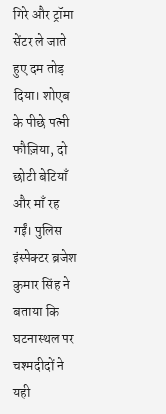गिरे और ट्रॉमा सेंटर ले जाते हुए दम तोड़ दिया। शोएब के पीछे पत्नी फौज़िया, दो छोटी बेटियाँ और माँ रह गईं। पुलिस इंस्पेक्टर ब्रजेश कुमार सिंह ने बताया कि घटनास्थल पर चश्मदीदों ने यही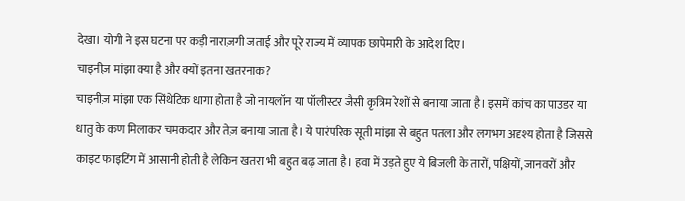देखा। योगी ने इस घटना पर कड़ी नाराज़गी जताई और पूरे राज्य में व्यापक छापेमारी के आदेश दिए।
चाइनीज़ मांझा क्या है और क्यों इतना खतरनाक?
चाइनीज़ मांझा एक सिंथेटिक धागा होता है जो नायलॉन या पॉलीस्टर जैसी कृत्रिम रेशों से बनाया जाता है। इसमें कांच का पाउडर या धातु के कण मिलाकर चमकदार और तेज़ बनाया जाता है। ये पारंपरिक सूती मांझा से बहुत पतला और लगभग अदृश्य होता है जिससे काइट फाइटिंग में आसानी होती है लेकिन खतरा भी बहुत बढ़ जाता है। हवा में उड़ते हुए ये बिजली के तारों, पक्षियों, जानवरों और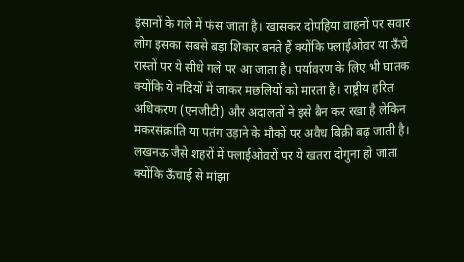इंसानों के गले में फंस जाता है। खासकर दोपहिया वाहनों पर सवार लोग इसका सबसे बड़ा शिकार बनते हैं क्योंकि फ्लाईओवर या ऊँचे रास्तों पर ये सीधे गले पर आ जाता है। पर्यावरण के लिए भी घातक क्योंकि ये नदियों में जाकर मछलियों को मारता है। राष्ट्रीय हरित अधिकरण (एनजीटी) और अदालतों ने इसे बैन कर रखा है लेकिन मकरसंक्रांति या पतंग उड़ाने के मौकों पर अवैध बिक्री बढ़ जाती है। लखनऊ जैसे शहरों में फ्लाईओवरों पर ये खतरा दोगुना हो जाता क्योंकि ऊँचाई से मांझा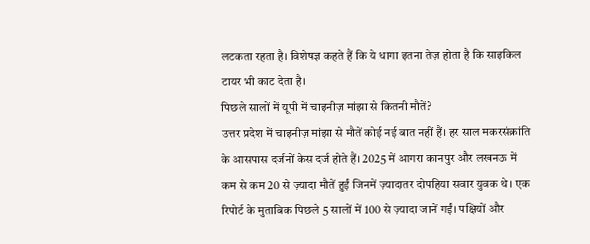लटकता रहता है। विशेषज्ञ कहते हैं कि ये धागा इतना तेज़ होता है कि साइकिल टायर भी काट देता है।
पिछले सालों में यूपी में चाइनीज़ मांझा से कितनी मौतें?
उत्तर प्रदेश में चाइनीज़ मांझा से मौतें कोई नई बात नहीं हैं। हर साल मकरसंक्रांति के आसपास दर्जनों केस दर्ज होते हैं। 2025 में आगरा कानपुर और लखनऊ में कम से कम 20 से ज़्यादा मौतें हुईं जिनमें ज़्यादातर दोपहिया सवार युवक थे। एक रिपोर्ट के मुताबिक पिछले 5 सालों में 100 से ज़्यादा जानें गईं। पक्षियों और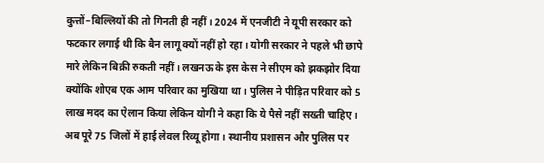कुत्तों–बिल्लियों की तो गिनती ही नहीं। 2024 में एनजीटी ने यूपी सरकार को फटकार लगाई थी कि बैन लागू क्यों नहीं हो रहा। योगी सरकार ने पहले भी छापे मारे लेकिन बिक्री रुकती नहीं। लखनऊ के इस केस ने सीएम को झकझोर दिया क्योंकि शोएब एक आम परिवार का मुखिया था। पुलिस ने पीड़ित परिवार को 5 लाख मदद का ऐलान किया लेकिन योगी ने कहा कि ये पैसे नहीं सख्ती चाहिए। अब पूरे 75 जिलों में हाई लेवल रिव्यू होगा। स्थानीय प्रशासन और पुलिस पर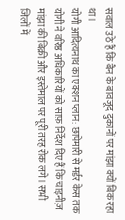सवाल उठे हैं कि बैन के बावजूद दुकानों पर मांझा क्यों बिक रहा था।
योगी आदित्यनाथ का एक्शन प्लान: छापेमारी से मर्डर केस तक
योगी ने वरिष्ठ अधिकारियों को साफ़ निर्देश दिए हैं कि चाइनीज़ मांझा की बिक्री और इस्तेमाल पर पूरी तरह रोक लगे। सभी जिलों में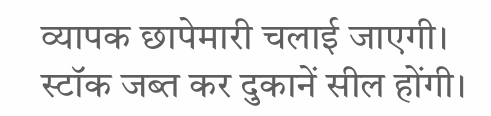व्यापक छापेमारी चलाई जाएगी। स्टॉक जब्त कर दुकानें सील होंगी।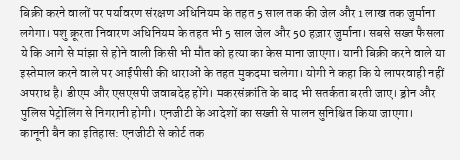बिक्री करने वालों पर पर्यावरण संरक्षण अधिनियम के तहत 5 साल तक की जेल और 1 लाख तक जुर्माना लगेगा। पशु क्रूरता निवारण अधिनियम के तहत भी 5 साल जेल और 50 हज़ार जुर्माना। सबसे सख्त फैसला ये कि आगे से मांझा से होने वाली किसी भी मौत को हत्या का केस माना जाएगा। यानी बिक्री करने वाले या इस्तेमाल करने वाले पर आईपीसी की धाराओं के तहत मुकदमा चलेगा। योगी ने कहा कि ये लापरवाही नहीं अपराध है। डीएम और एसएसपी जवाबदेह होंगे। मकरसंक्रांति के बाद भी सतर्कता बरती जाए। ड्रोन और पुलिस पेट्रोलिंग से निगरानी होगी। एनजीटी के आदेशों का सख्ती से पालन सुनिश्चित किया जाएगा।
कानूनी बैन का इतिहास: एनजीटी से कोर्ट तक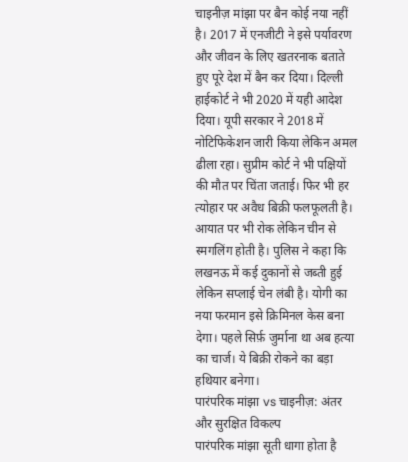चाइनीज़ मांझा पर बैन कोई नया नहीं है। 2017 में एनजीटी ने इसे पर्यावरण और जीवन के लिए खतरनाक बताते हुए पूरे देश में बैन कर दिया। दिल्ली हाईकोर्ट ने भी 2020 में यही आदेश दिया। यूपी सरकार ने 2018 में नोटिफिकेशन जारी किया लेकिन अमल ढीला रहा। सुप्रीम कोर्ट ने भी पक्षियों की मौत पर चिंता जताई। फिर भी हर त्योहार पर अवैध बिक्री फलफूलती है। आयात पर भी रोक लेकिन चीन से स्मगलिंग होती है। पुलिस ने कहा कि लखनऊ में कई दुकानों से जब्ती हुई लेकिन सप्लाई चेन लंबी है। योगी का नया फरमान इसे क्रिमिनल केस बना देगा। पहले सिर्फ़ जुर्माना था अब हत्या का चार्ज। ये बिक्री रोकने का बड़ा हथियार बनेगा।
पारंपरिक मांझा vs चाइनीज़: अंतर और सुरक्षित विकल्प
पारंपरिक मांझा सूती धागा होता है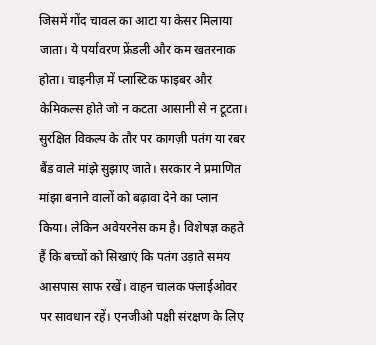जिसमें गोंद चावल का आटा या केसर मिलाया जाता। ये पर्यावरण फ्रेंडली और कम खतरनाक होता। चाइनीज़ में प्लास्टिक फाइबर और केमिकल्स होते जो न कटता आसानी से न टूटता। सुरक्षित विकल्प के तौर पर कागज़ी पतंग या रबर बैंड वाले मांझे सुझाए जाते। सरकार ने प्रमाणित मांझा बनाने वालों को बढ़ावा देने का प्लान किया। लेकिन अवेयरनेस कम है। विशेषज्ञ कहते हैं कि बच्चों को सिखाएं कि पतंग उड़ाते समय आसपास साफ रखें। वाहन चालक फ्लाईओवर पर सावधान रहें। एनजीओ पक्षी संरक्षण के लिए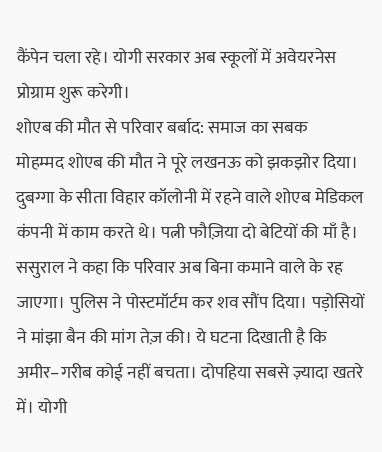कैंपेन चला रहे। योगी सरकार अब स्कूलों में अवेयरनेस प्रोग्राम शुरू करेगी।
शोएब की मौत से परिवार बर्बाद: समाज का सबक
मोहम्मद शोएब की मौत ने पूरे लखनऊ को झकझोर दिया। दुबग्गा के सीता विहार कॉलोनी में रहने वाले शोएब मेडिकल कंपनी में काम करते थे। पत्नी फौज़िया दो बेटियों की माँ है। ससुराल ने कहा कि परिवार अब बिना कमाने वाले के रह जाएगा। पुलिस ने पोस्टमॉर्टम कर शव सौंप दिया। पड़ोसियों ने मांझा बैन की मांग तेज़ की। ये घटना दिखाती है कि अमीर–गरीब कोई नहीं बचता। दोपहिया सबसे ज़्यादा खतरे में। योगी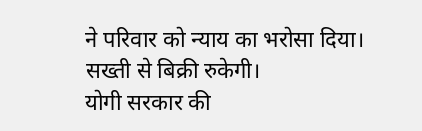ने परिवार को न्याय का भरोसा दिया। सख्ती से बिक्री रुकेगी।
योगी सरकार की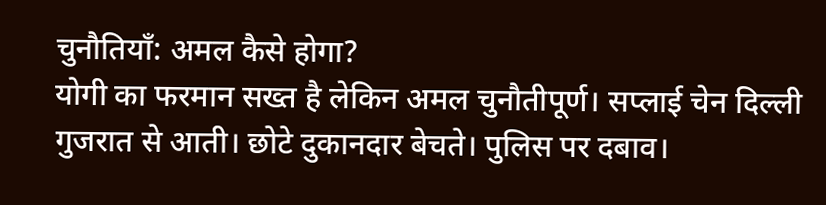चुनौतियाँ: अमल कैसे होगा?
योगी का फरमान सख्त है लेकिन अमल चुनौतीपूर्ण। सप्लाई चेन दिल्ली गुजरात से आती। छोटे दुकानदार बेचते। पुलिस पर दबाव।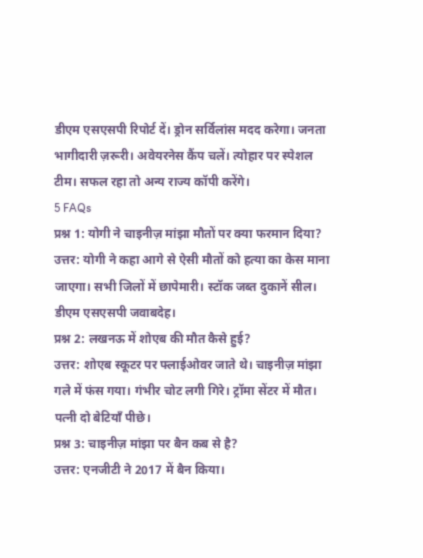डीएम एसएसपी रिपोर्ट दें। ड्रोन सर्विलांस मदद करेगा। जनता भागीदारी ज़रूरी। अवेयरनेस कैंप चलें। त्योहार पर स्पेशल टीम। सफल रहा तो अन्य राज्य कॉपी करेंगे।
5 FAQs
प्रश्न 1: योगी ने चाइनीज़ मांझा मौतों पर क्या फरमान दिया?
उत्तर: योगी ने कहा आगे से ऐसी मौतों को हत्या का केस माना जाएगा। सभी जिलों में छापेमारी। स्टॉक जब्त दुकानें सील। डीएम एसएसपी जवाबदेह।
प्रश्न 2: लखनऊ में शोएब की मौत कैसे हुई?
उत्तर: शोएब स्कूटर पर फ्लाईओवर जाते थे। चाइनीज़ मांझा गले में फंस गया। गंभीर चोट लगी गिरे। ट्रॉमा सेंटर में मौत। पत्नी दो बेटियाँ पीछे।
प्रश्न 3: चाइनीज़ मांझा पर बैन कब से है?
उत्तर: एनजीटी ने 2017 में बैन किया।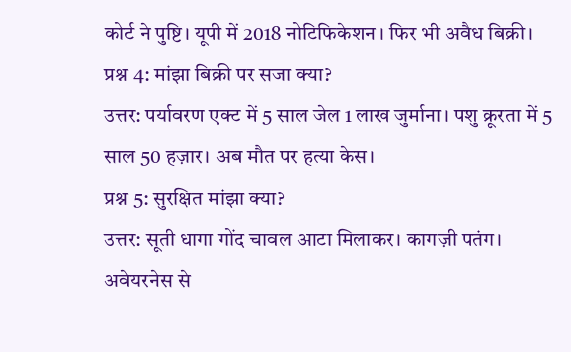कोर्ट ने पुष्टि। यूपी में 2018 नोटिफिकेशन। फिर भी अवैध बिक्री।
प्रश्न 4: मांझा बिक्री पर सजा क्या?
उत्तर: पर्यावरण एक्ट में 5 साल जेल 1 लाख जुर्माना। पशु क्रूरता में 5 साल 50 हज़ार। अब मौत पर हत्या केस।
प्रश्न 5: सुरक्षित मांझा क्या?
उत्तर: सूती धागा गोंद चावल आटा मिलाकर। कागज़ी पतंग। अवेयरनेस से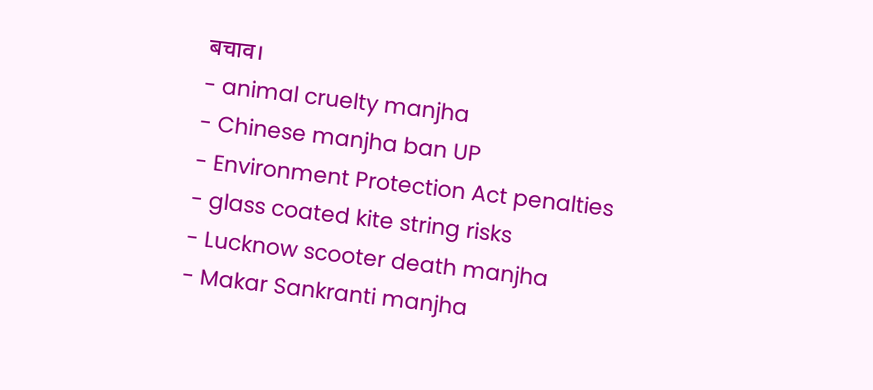बचाव।
- animal cruelty manjha
- Chinese manjha ban UP
- Environment Protection Act penalties
- glass coated kite string risks
- Lucknow scooter death manjha
- Makar Sankranti manjha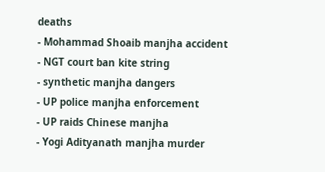deaths
- Mohammad Shoaib manjha accident
- NGT court ban kite string
- synthetic manjha dangers
- UP police manjha enforcement
- UP raids Chinese manjha
- Yogi Adityanath manjha murder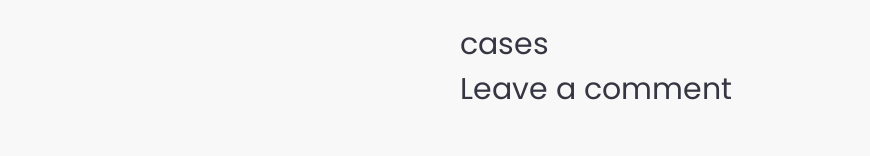cases
Leave a comment